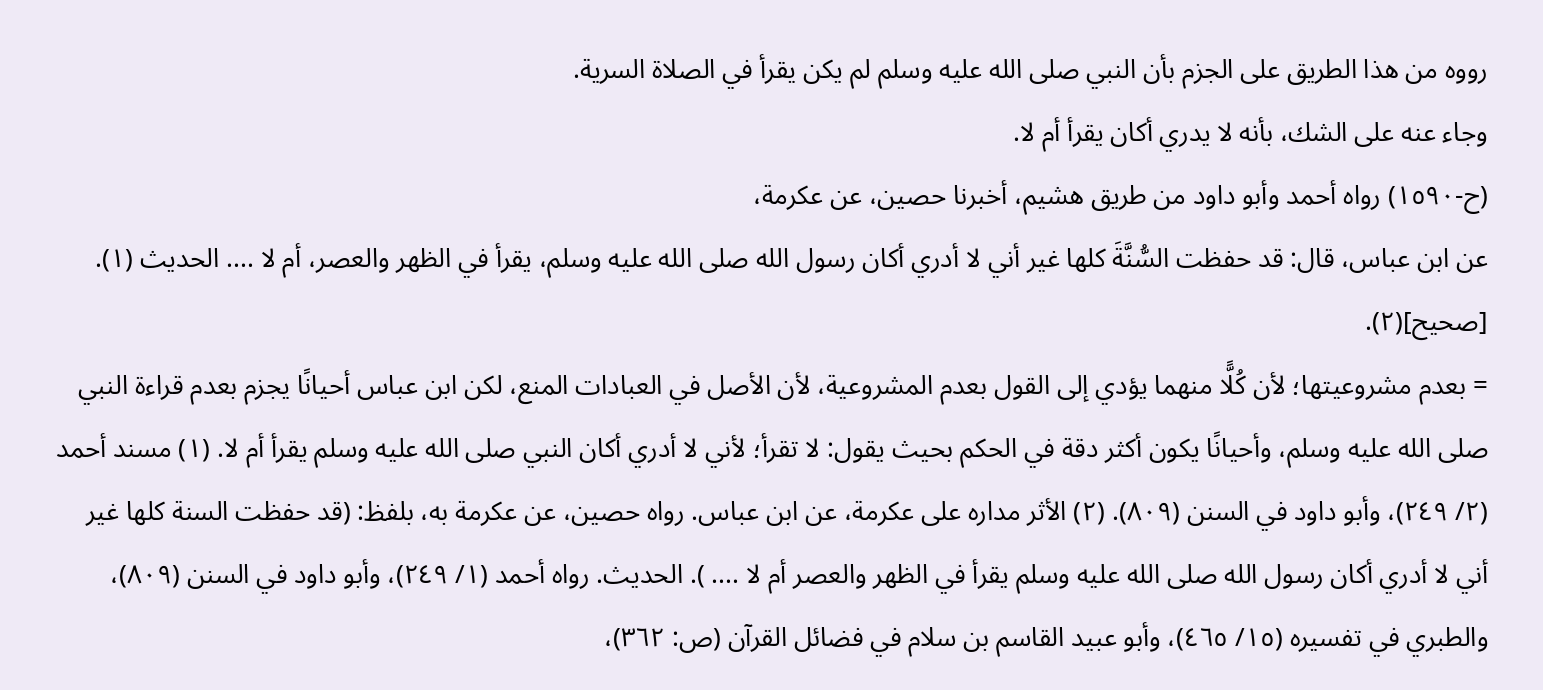رووه من هذا الطريق على الجزم بأن النبي صلى الله عليه وسلم لم يكن يقرأ في الصلاة السرية.
وجاء عنه على الشك، بأنه لا يدري أكان يقرأ أم لا.
(ح-١٥٩٠) رواه أحمد وأبو داود من طريق هشيم، أخبرنا حصين، عن عكرمة،
عن ابن عباس، قال: قد حفظت السُّنَّةَ كلها غير أني لا أدري أكان رسول الله صلى الله عليه وسلم، يقرأ في الظهر والعصر، أم لا .... الحديث (١).
[صحيح](٢).
= بعدم مشروعيتها؛ لأن كُلًّا منهما يؤدي إلى القول بعدم المشروعية، لأن الأصل في العبادات المنع، لكن ابن عباس أحيانًا يجزم بعدم قراءة النبي صلى الله عليه وسلم، وأحيانًا يكون أكثر دقة في الحكم بحيث يقول: لا تقرأ؛ لأني لا أدري أكان النبي صلى الله عليه وسلم يقرأ أم لا. (١) مسند أحمد (٢/ ٢٤٩)، وأبو داود في السنن (٨٠٩). (٢) الأثر مداره على عكرمة، عن ابن عباس. رواه حصين، عن عكرمة به، بلفظ: (قد حفظت السنة كلها غير أني لا أدري أكان رسول الله صلى الله عليه وسلم يقرأ في الظهر والعصر أم لا .... ). الحديث. رواه أحمد (١/ ٢٤٩)، وأبو داود في السنن (٨٠٩)، والطبري في تفسيره (١٥/ ٤٦٥)، وأبو عبيد القاسم بن سلام في فضائل القرآن (ص: ٣٦٢)،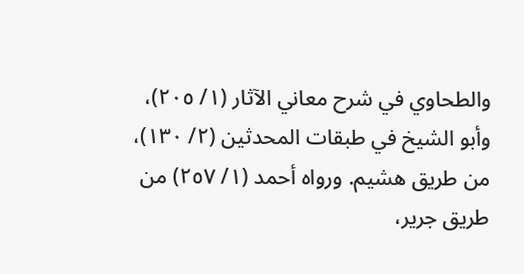والطحاوي في شرح معاني الآثار (١/ ٢٠٥)، وأبو الشيخ في طبقات المحدثين (٢/ ١٣٠)، من طريق هشيم. ورواه أحمد (١/ ٢٥٧) من طريق جرير،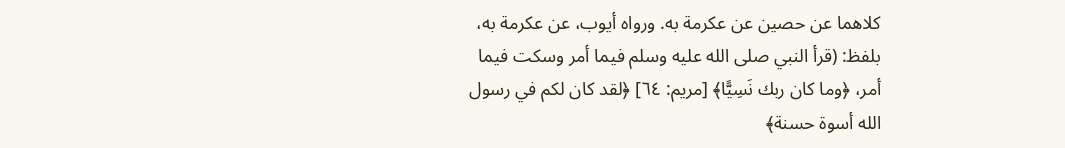كلاهما عن حصين عن عكرمة به. ورواه أيوب، عن عكرمة به، بلفظ: (قرأ النبي صلى الله عليه وسلم فيما أمر وسكت فيما أمر، ﴿وما كان ربك نَسِيًّا﴾ [مريم: ٦٤] ﴿لقد كان لكم في رسول الله أسوة حسنة﴾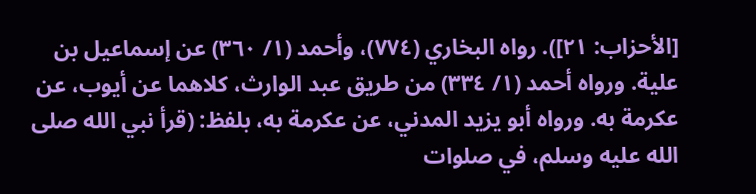[الأحزاب: ٢١]). رواه البخاري (٧٧٤)، وأحمد (١/ ٣٦٠) عن إسماعيل بن علية. ورواه أحمد (١/ ٣٣٤) من طريق عبد الوارث، كلاهما عن أيوب، عن عكرمة به. ورواه أبو يزيد المدني، عن عكرمة به، بلفظ: (قرأ نبي الله صلى الله عليه وسلم، في صلوات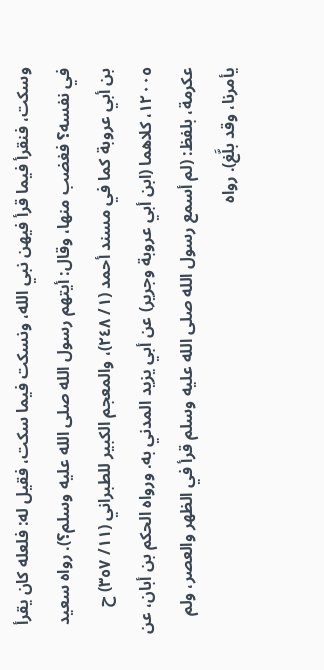وسكت، فنقرأ فيما قرأ فيهن نبي الله، ونسكت فيما سكت، فقيل له: فلعله كان يقرأ في نفسه؟ فغضب منها، وقال: أيتهم رسول الله صلى الله عليه وسلم؟). رواه سعيد بن أبي عروبة كما في مسند أحمد (١/ ٢٤٨)، والمعجم الكبير للطبراني (١١/ ٣٥٧) ح ١٢٠٠٥، كلاهما (ابن أبي عروبة وجرير) عن أبي يزيد المدني به. ورواه الحكم بن أبان، عن عكرمة، بلفظ: (لم أسمع رسول الله صلى الله عليه وسلم قرأ في الظهر والعصر، ولم يأمرنا، وقد بلَّغ). رواه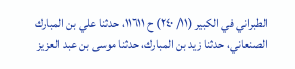الطبراني في الكبير (١١/ ٢٤٠) ح ١١٦١١، حدثنا علي بن المبارك الصنعاني، حدثنا زيد بن المبارك، حدثنا موسى بن عبد العزيز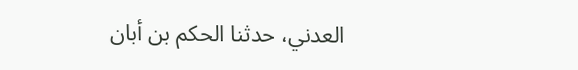العدني، حدثنا الحكم بن أبان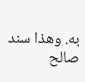به. وهذا سند صالح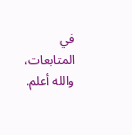في المتابعات، والله أعلم.